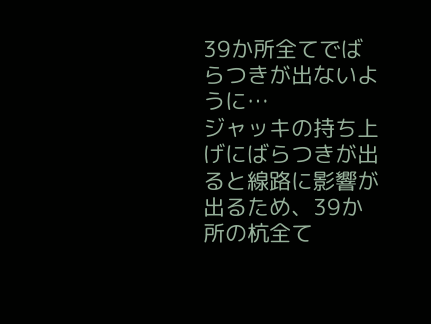39か所全てでばらつきが出ないように…
ジャッキの持ち上げにばらつきが出ると線路に影響が出るため、39か所の杭全て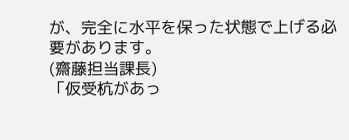が、完全に水平を保った状態で上げる必要があります。
(齋藤担当課長)
「仮受杭があっ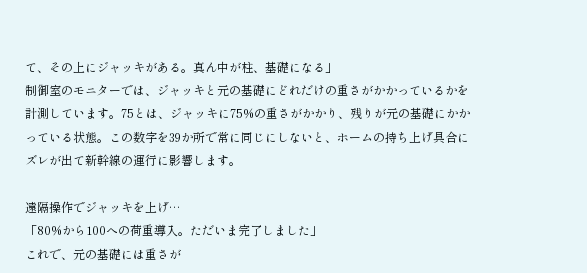て、その上にジャッキがある。真ん中が柱、基礎になる」
制御室のモニターでは、ジャッキと元の基礎にどれだけの重さがかかっているかを計測しています。75とは、ジャッキに75%の重さがかかり、残りが元の基礎にかかっている状態。この数字を39か所で常に同じにしないと、ホームの持ち上げ具合にズレが出て新幹線の運行に影響します。

遠隔操作でジャッキを上げ…
「80%から100への荷重導入。ただいま完了しました」
これで、元の基礎には重さが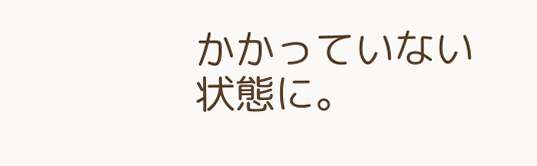かかっていない状態に。